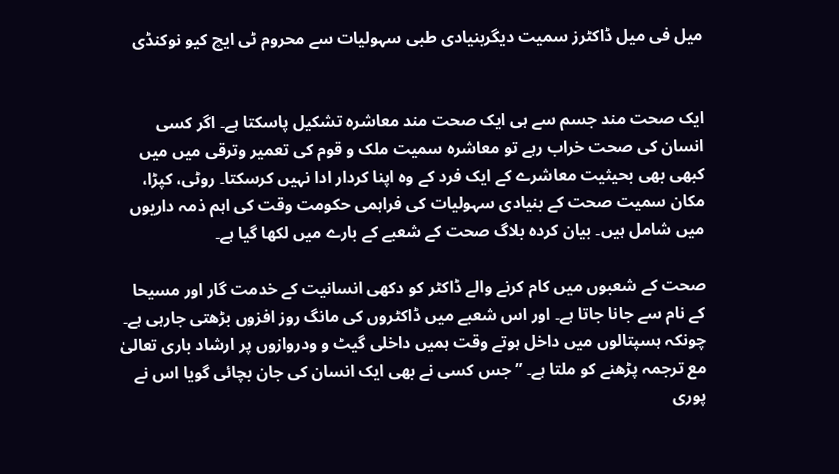میل فی میل ڈاکٹرز سمیت دیگربنیادی طبی سہولیات سے محروم ٹی ایچ کیو نوکنڈی


ایک صحت مند جسم سے ہی ایک صحت مند معاشرہ تشکیل پاسکتا ہے۔ اگر کسی انسان کی صحت خراب رہے تو معاشرہ سمیت ملک و قوم کی تعمیر وترقی میں میں کبھی بھی بحیثیت معاشرے کے ایک فرد کے وہ اپنا کردار ادا نہیں کرسکتا۔ روٹی، کپڑا، مکان سمیت صحت کے بنیادی سہولیات کی فراہمی حکومت وقت کی اہم ذمہ داریوں میں شامل ہیں۔ بیان کردہ بلاگ صحت کے شعبے کے بارے میں لکھا گیا ہے۔

صحت کے شعبوں میں کام کرنے والے ڈاکٹر کو دکھی انسانیت کے خدمت گار اور مسیحا کے نام سے جانا جاتا ہے۔ اور اس شعبے میں ڈاکٹروں کی مانگ روز افزوں بڑھتی جارہی ہے۔ چونکہ ہسپتالوں میں داخل ہوتے وقت ہمیں داخلی گیٹ و ودروازوں پر ارشاد باری تعالیٰ مع ترجمہ پڑھنے کو ملتا ہے۔ ”جس کسی نے بھی ایک انسان کی جان بچائی گویا اس نے پوری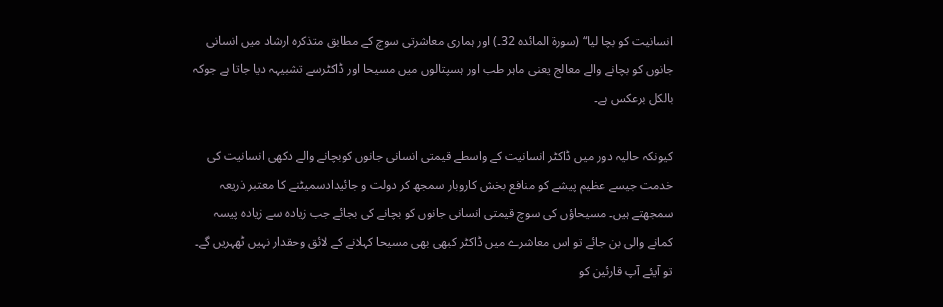انسانیت کو بچا لیا“ (سورۃ المائدہ 32۔) اور ہماری معاشرتی سوچ کے مطابق متذکرہ ارشاد میں انسانی جانوں کو بچانے والے معالج یعنی ماہر طب اور ہسپتالوں میں مسیحا اور ڈاکٹرسے تشبیہہ دیا جاتا ہے جوکہ بالکل برعکس ہے۔

کیونکہ حالیہ دور میں ڈاکٹر انسانیت کے واسطے قیمتی انسانی جانوں کوبچانے والے دکھی انسانیت کی خدمت جیسے عظیم پیشے کو منافع بخش کاروبار سمجھ کر دولت و جائیدادسمیٹنے کا معتبر ذریعہ سمجھتے ہیں۔ مسیحاؤں کی سوچ قیمتی انسانی جانوں کو بچانے کی بجائے جب زیادہ سے زیادہ پیسہ کمانے والی بن جائے تو اس معاشرے میں ڈاکٹر کبھی بھی مسیحا کہلانے کے لائق وحقدار نہیں ٹھہریں گے۔ تو آیئے آپ قارئین کو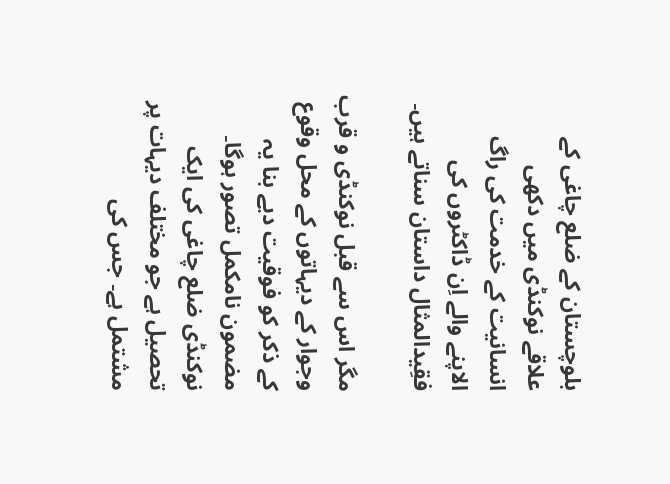بلوچستان کے ضلع چاغی کے علاقے نوکنڈی میں دکھی انسانیت کے خدمت کی راگ الاپنے والے اِن ڈاکٹروں کی فقِیدالمثال داستان سناتے ہیں۔

مگر اس سے قبل نوکنڈی و قرب وجوار کے دیہاتوں کے محل وقوع کے ذکر کو فوقیت دیے بنا یہ مضمون نامکمل تصور ہوگا۔ نوکنڈی ضلع چاغی کی ایک تحصیل ہے جو مختلف دیہات پر مشتمل ہے۔ جس کی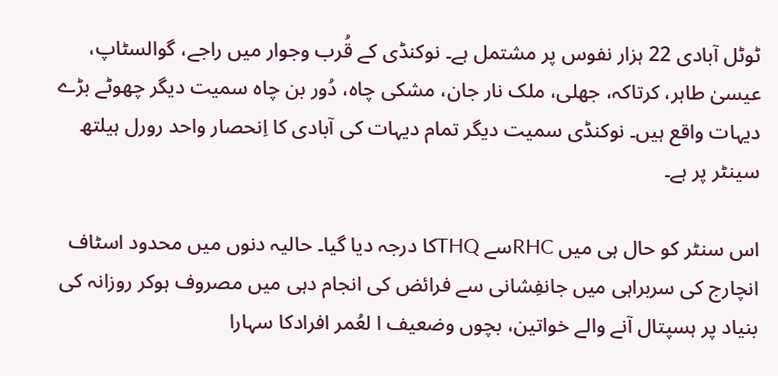ٹوٹل آبادی 22 ہزار نفوس پر مشتمل ہے۔ نوکنڈی کے قُرب وجوار میں راجے، گوالسٹاپ، عیسیٰ طاہر، کرتاکہ، جھلی، ملک نار جان، مشکی چاہ، دُور بن چاہ سمیت دیگر چھوٹے بڑے دیہات واقع ہیں۔ نوکنڈی سمیت دیگر تمام دیہات کی آبادی کا اِنحصار واحد رورل ہیلتھ سینٹر پر ہے۔

اس سنٹر کو حال ہی میں RHCسے THQکا درجہ دیا گیا۔ حالیہ دنوں میں محدود اسٹاف انچارج کی سربراہی میں جانفِشانی سے فرائض کی انجام دہی میں مصروف ہوکر روزانہ کی بنیاد پر ہسپتال آنے والے خواتین، بچوں وضعیف ا لعُمر افرادکا سہارا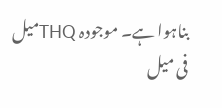بناہوا ہے۔ موجودہ THQمیل فی میل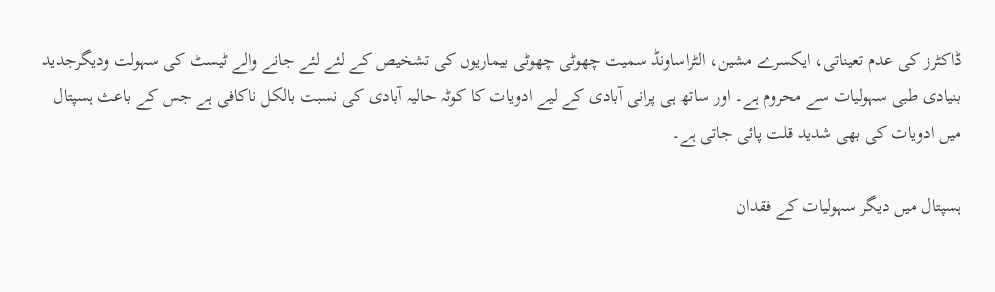ڈاکٹرز کی عدم تعیناتی، ایکسرے مشین، الٹراساونڈ سمیت چھوٹی چھوٹی بیماریوں کی تشخیص کے لئے لئے جانے والے ٹیسٹ کی سہولت ودیگرجدید بنیادی طبی سہولیات سے محروم ہے۔ اور ساتھ ہی پرانی آبادی کے لیے ادویات کا کوٹہ حالیہ آبادی کی نسبت بالکل ناکافی ہے جس کے باعث ہسپتال میں ادویات کی بھی شدید قلت پائی جاتی ہے۔

ہسپتال میں دیگر سہولیات کے فقدان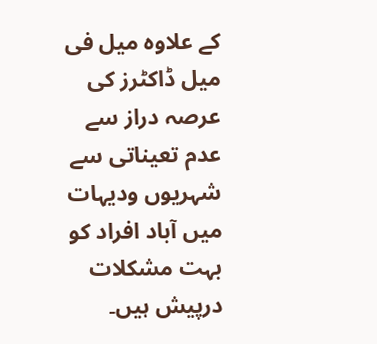کے علاوہ میل فی میل ڈاکٹرز کی عرصہ دراز سے عدم تعیناتی سے شہریوں ودیہات میں آباد افراد کو بہت مشکلات درپیش ہیں۔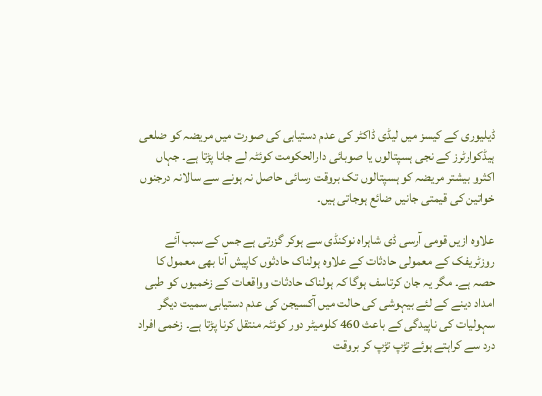ڈیلیوری کے کیسز میں لیڈی ڈاکٹر کی عدم دستیابی کی صورت میں مریضہ کو ضلعی ہیڈکوارٹرز کے نجی ہسپتالوں یا صوبائی دارالحکومت کوئٹہ لے جانا پڑتا ہے۔ جہاں اکثرو بیشتر مریضہ کو ہسپتالوں تک بروقت رسائی حاصل نہ ہونے سے سالانہ درجنوں خواتین کی قیمتی جانیں ضائع ہوجاتی ہیں۔

علاوہ ازیں قومی آرسی ڈی شاہراہ نوکنڈی سے ہوکر گزرتی ہے جس کے سبب آئے روزٹریفک کے معمولی حادثات کے علاوہ ہولناک حادثوں کاپیش آنا بھی معمول کا حصہ ہے۔ مگر یہ جان کرتاسف ہوگا کہ ہولناک حادثات وواقعات کے زخمیوں کو طبی امداد دینے کے لئے بیہوشی کی حالت میں آکسیجن کی عدم دستیابی سمیت دیگر سہولیات کی ناپیدگی کے باعث 460 کلومیٹر دور کوئٹہ منتقل کرنا پڑتا ہے۔ زخمی افراد درد سے کراہتے ہوئے تڑپ تڑپ کر بروقت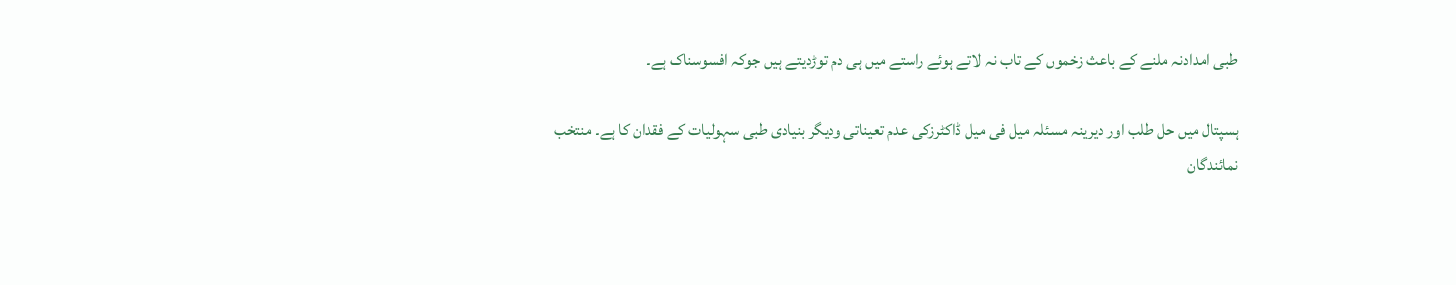طبی امدادنہ ملنے کے باعث زخموں کے تاب نہ لاتے ہوئے راستے میں ہی دم توڑدیتے ہیں جوکہ افسوسناک ہے۔

ہسپتال میں حل طلب اور دیرینہ مسئلہ میل فی میل ڈاکٹرزکی عدم تعیناتی ودیگر بنیادی طبی سہولیات کے فقدان کا ہے۔ منتخب نمائندگان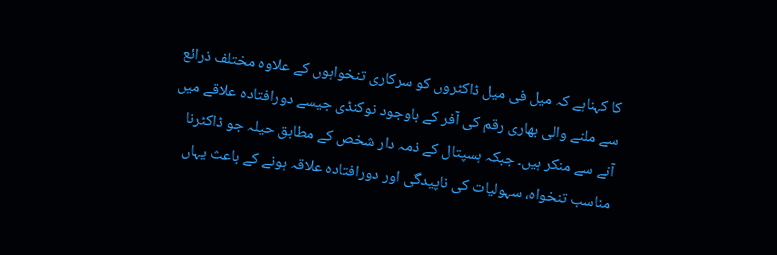کا کہناہے کہ میل فی میل ڈاکٹروں کو سرکاری تنخواہوں کے علاوہ مختلف ذرائع سے ملنے والی بھاری رقم کی آفر کے باوجود نوکنڈی جیسے دورافتادہ علاقے میں آنے سے منکر ہیں۔ جبکہ ہسپتال کے ذمہ دار شخص کے مطابق حیلہ جو ڈاکٹرنا مناسب تنخواہ، سہولیات کی ناپیدگی اور دورافتادہ علاقہ ہونے کے باعث یہاں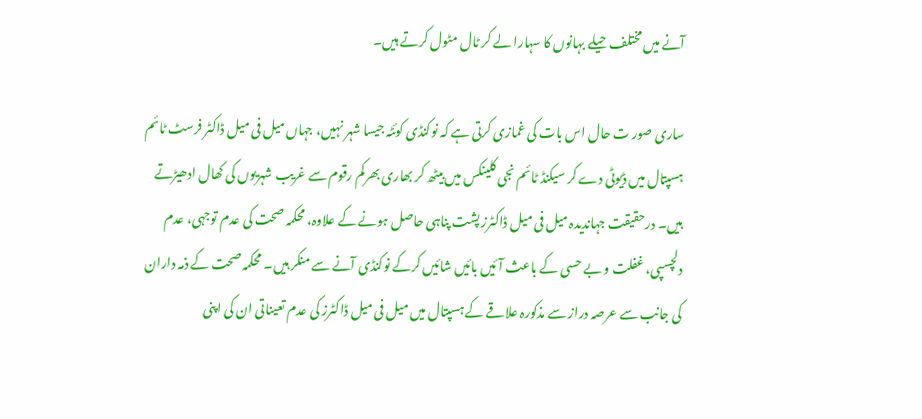آنے میں مختلف حیلے بہانوں کا سہارا لے کر ٹال مٹول کرتے ہیں۔

ساری صور ت حال اس بات کی غمازی کرتی ہے کہ نوکنڈی کوئٹہ جیسا شہر نہیں، جہاں میل فی میل ڈاکٹر فرسٹ ٹائم ہسپتال میں ڈیوٹی دے کر سیکنڈ ٹائم نجی کلینکس میں بیٹھ کر بھاری بھرکم رقوم سے غریب شہریوں کی کھال ادھیڑتے ہیں۔ درحقیقت جہاندیدہ میل فی میل ڈاکٹرز پشت پناہی حاصل ہونے کے علاوہ، محکمہ صحت کی عدم توجہی، عدم دلچسپی، غفلت و بے حسی کے باعث آئیں بائیں شائیں کرکے نوکنڈی آنے سے منکر ہیں۔ محکمہ صحت کے ذمہ داران کی جانب سے عرصہ دراز سے مذکورہ علاقے کے ہسپتال میں میل فی میل ڈاکٹرز کی عدم تعیناتی ان کی اپنی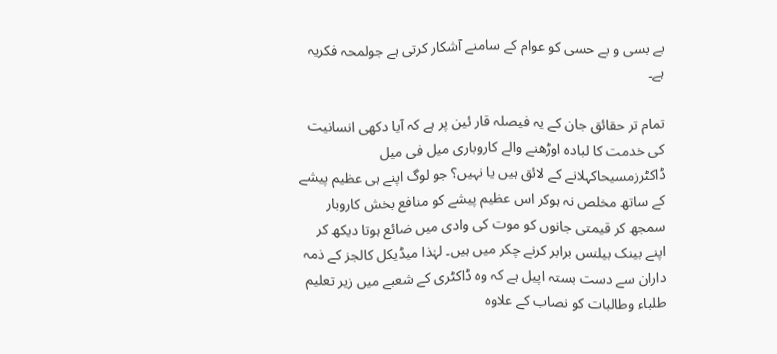بے بسی و بے حسی کو عوام کے سامنے آشکار کرتی ہے جولمحہ فکریہ ہے۔

تمام تر حقائق جان کے یہ فیصلہ قار ئین پر ہے کہ آیا دکھی انسانیت کی خدمت کا لبادہ اوڑھنے والے کاروباری میل فی میل ڈاکٹرزمسیحاکہلانے کے لائق ہیں یا نہیں؟ جو لوگ اپنے ہی عظیم پیشے کے ساتھ مخلص نہ ہوکر اس عظیم پیشے کو منافع بخش کاروبار سمجھ کر قیمتی جانوں کو موت کی وادی میں ضائع ہوتا دیکھ کر اپنے بینک بیلنس برابر کرنے چکر میں ہیں۔ لہٰذا میڈیکل کالجز کے ذمہ داران سے دست بستہ اپیل ہے کہ وہ ڈاکٹری کے شعبے میں زیر تعلیم طلباء وطالبات کو نصاب کے علاوہ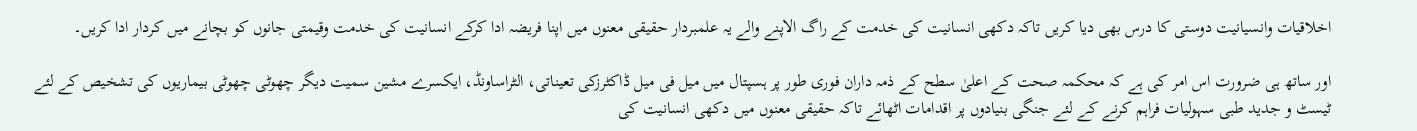اخلاقیات وانسیانیت دوستی کا درس بھی دیا کریں تاکہ دکھی انسانیت کی خدمت کے راگ الاپنے والے یہ علمبردار حقیقی معنوں میں اپنا فریضہ ادا کرکے انسانیت کی خدمت وقیمتی جانوں کو بچانے میں کردار ادا کریں۔

اور ساتھ ہی ضرورت اس امر کی ہے کہ محکمہ صحت کے اعلیٰ سطح کے ذمہ داران فوری طور پر ہسپتال میں میل فی میل ڈاکٹرزکی تعیناتی، الٹراساونڈ، ایکسرے مشین سمیت دیگر چھوٹی چھوٹی بیماریوں کی تشخیص کے لئے ٹیسٹ و جدید طبی سہولیات فراہم کرنے کے لئے جنگی بنیادوں پر اقدامات اٹھائے تاکہ حقیقی معنوں میں دکھی انسانیت کی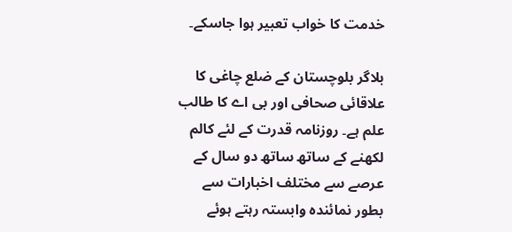خدمت کا خواب تعبیر ہوا جاسکے۔

بلاگر بلوچستان کے ضلع چاغی کا علاقائی صحافی اور بی اے کا طالب علم ہے۔ روزنامہ قدرت کے لئے کالم لکھنے کے ساتھ ساتھ دو سال کے عرصے سے مختلف اخبارات سے بطور نمائندہ وابستہ رہتے ہوئے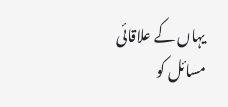یہاں کے علاقائی مسائل کو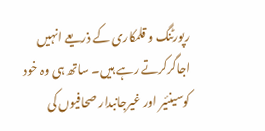رپورٹنگ و قلمکاری کے ذریعے انہیں اجاگرکرتے رہے ہیں۔ ساتھ ہی وہ خود کوسینئیر اور غیرجانبدار صحافیوں کی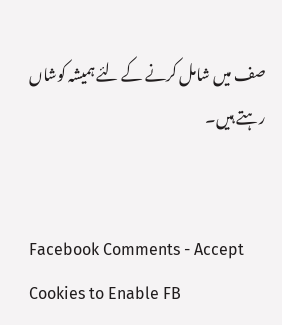صف میں شامل کرنے کے لئے ہمیشہ کوشاں رہتے ہیں۔


Facebook Comments - Accept Cookies to Enable FB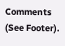Comments (See Footer).